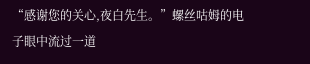“感谢您的关心,夜白先生。”螺丝咕姆的电子眼中流过一道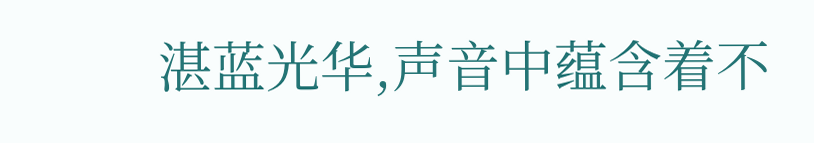湛蓝光华,声音中蕴含着不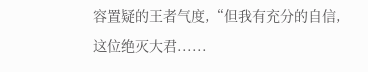容置疑的王者气度,“但我有充分的自信,这位绝灭大君......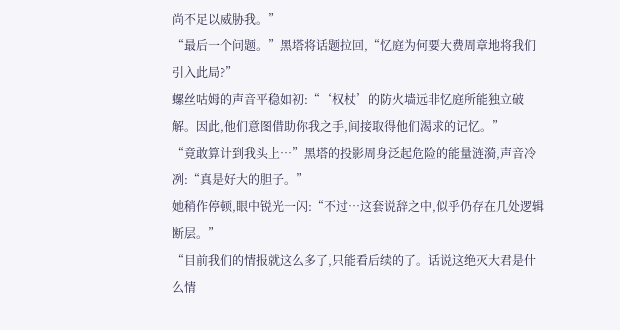尚不足以威胁我。”
“最后一个问题。”黑塔将话题拉回,“忆庭为何要大费周章地将我们引入此局?”
螺丝咕姆的声音平稳如初:“‘权杖’的防火墙远非忆庭所能独立破解。因此,他们意图借助你我之手,间接取得他们渴求的记忆。”
“竟敢算计到我头上…”黑塔的投影周身泛起危险的能量涟漪,声音冷冽:“真是好大的胆子。”
她稍作停顿,眼中锐光一闪:“不过…这套说辞之中,似乎仍存在几处逻辑断层。”
“目前我们的情报就这么多了,只能看后续的了。话说这绝灭大君是什么情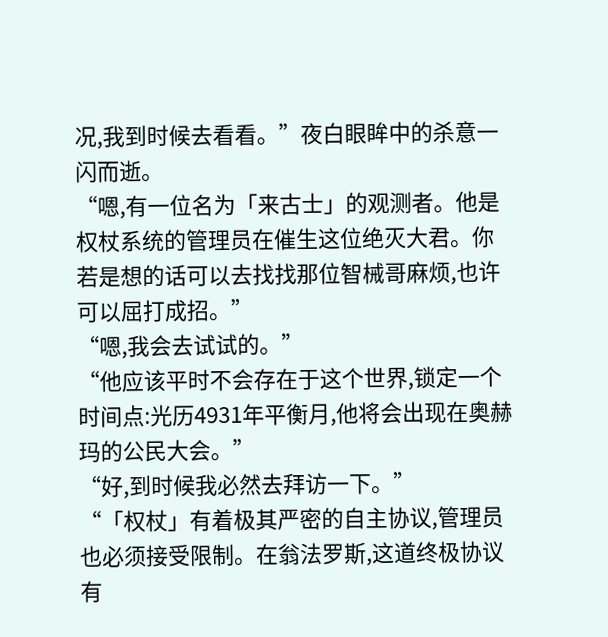况,我到时候去看看。”夜白眼眸中的杀意一闪而逝。
“嗯,有一位名为「来古士」的观测者。他是权杖系统的管理员在催生这位绝灭大君。你若是想的话可以去找找那位智械哥麻烦,也许可以屈打成招。”
“嗯,我会去试试的。”
“他应该平时不会存在于这个世界,锁定一个时间点:光历4931年平衡月,他将会出现在奥赫玛的公民大会。”
“好,到时候我必然去拜访一下。”
“「权杖」有着极其严密的自主协议,管理员也必须接受限制。在翁法罗斯,这道终极协议有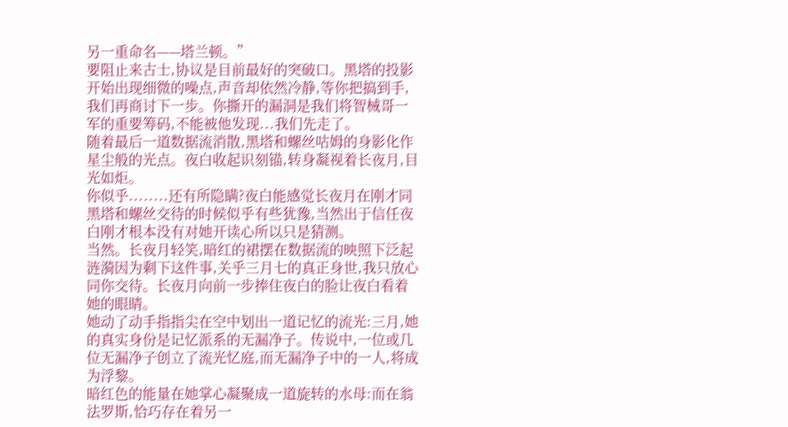另一重命名——塔兰顿。”
要阻止来古士,协议是目前最好的突破口。黑塔的投影开始出现细微的噪点,声音却依然冷静,等你把搞到手,我们再商讨下一步。你撕开的漏洞是我们将智械哥一军的重要筹码,不能被他发现...我们先走了。
随着最后一道数据流消散,黑塔和螺丝咕姆的身影化作星尘般的光点。夜白收起识刻锚,转身凝视着长夜月,目光如炬。
你似乎........还有所隐瞒?夜白能感觉长夜月在刚才同黑塔和螺丝交待的时候似乎有些犹豫,当然出于信任夜白刚才根本没有对她开读心所以只是猜测。
当然。长夜月轻笑,暗红的裙摆在数据流的映照下泛起涟漪因为剩下这件事,关乎三月七的真正身世,我只放心同你交待。长夜月向前一步捧住夜白的脸让夜白看着她的眼睛。
她动了动手指指尖在空中划出一道记忆的流光:三月,她的真实身份是记忆派系的无漏净子。传说中,一位或几位无漏净子创立了流光忆庭,而无漏净子中的一人,将成为浮黎。
暗红色的能量在她掌心凝聚成一道旋转的水母:而在翁法罗斯,恰巧存在着另一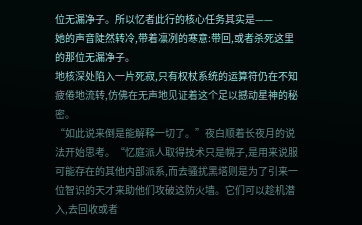位无漏净子。所以忆者此行的核心任务其实是——
她的声音陡然转冷,带着凛冽的寒意:带回,或者杀死这里的那位无漏净子。
地核深处陷入一片死寂,只有权杖系统的运算符仍在不知疲倦地流转,仿佛在无声地见证着这个足以撼动星神的秘密。
“如此说来倒是能解释一切了。”夜白顺着长夜月的说法开始思考。“忆庭派人取得技术只是幌子,是用来说服可能存在的其他内部派系,而去骚扰黑塔则是为了引来一位智识的天才来助他们攻破这防火墙。它们可以趁机潜入,去回收或者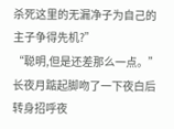杀死这里的无漏净子为自己的主子争得先机?”
“聪明,但是还差那么一点。”长夜月踮起脚吻了一下夜白后转身招呼夜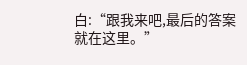白:“跟我来吧,最后的答案就在这里。”